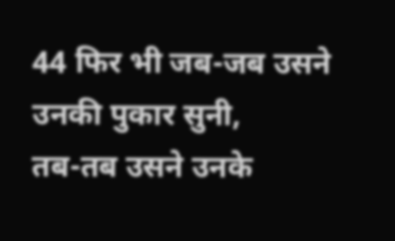44 फिर भी जब-जब उसने उनकी पुकार सुनी,
तब-तब उसने उनके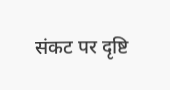संकट पर दृष्टि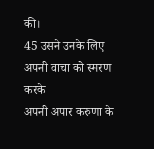की।
45 उसने उनके लिए अपनी वाचा को स्मरण करके
अपनी अपार करुणा के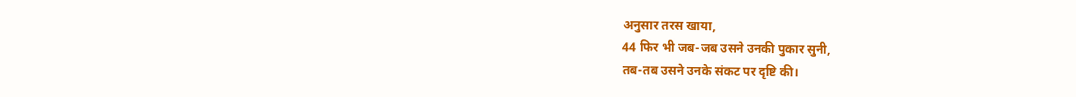अनुसार तरस खाया,
44 फिर भी जब-जब उसने उनकी पुकार सुनी,
तब-तब उसने उनके संकट पर दृष्टि की।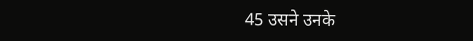45 उसने उनके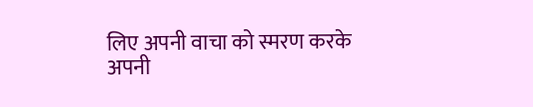लिए अपनी वाचा को स्मरण करके
अपनी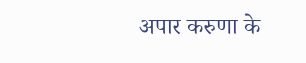अपार करुणा के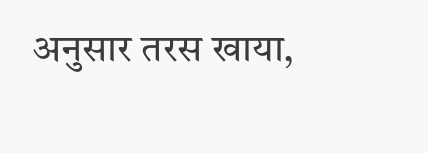अनुसार तरस खाया,